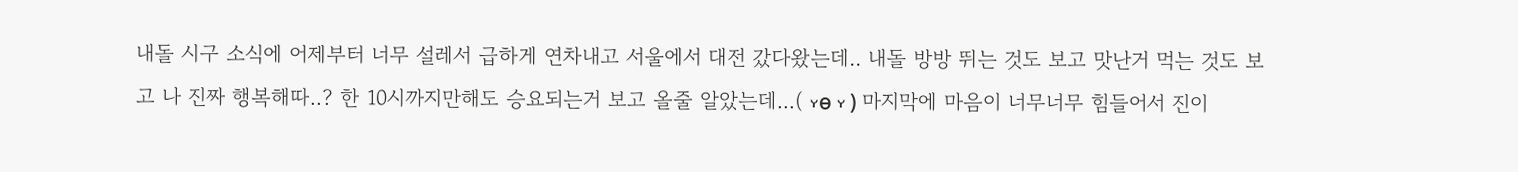내돌 시구 소식에 어제부터 너무 설레서 급하게 연차내고 서울에서 대전 갔다왔는데.. 내돌 방방 뛰는 것도 보고 맛난거 먹는 것도 보고 나 진짜 행복해따..? 한 10시까지만해도 승요되는거 보고 올줄 알았는데...( ᵕ̩ө ᵕ̩ ) 마지막에 마음이 너무너무 힘들어서 진이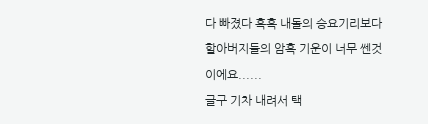다 빠졌다 흑흑 내돌의 승요기리보다 할아버지들의 암흑 기운이 너무 쎈것이에요......
글구 기차 내려서 택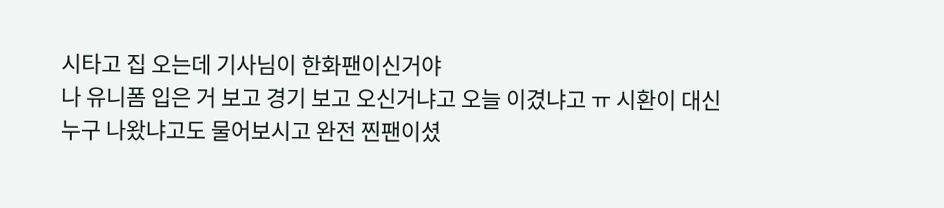시타고 집 오는데 기사님이 한화팬이신거야
나 유니폼 입은 거 보고 경기 보고 오신거냐고 오늘 이겼냐고 ㅠ 시환이 대신 누구 나왔냐고도 물어보시고 완전 찐팬이셨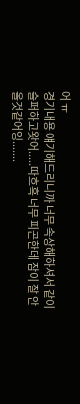어 ㅠ
경기내용 얘기해드리니까 너무 속상해하셔서 같이 슬퍼하고왓어.....따흐흑 너무 피곤한데 잠이 잘 안올것같어잉.......